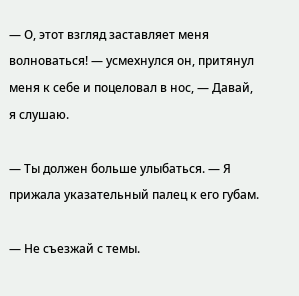— О, этот взгляд заставляет меня волноваться! — усмехнулся он, притянул меня к себе и поцеловал в нос, — Давай, я слушаю.

— Ты должен больше улыбаться. — Я прижала указательный палец к его губам.

— Не съезжай с темы.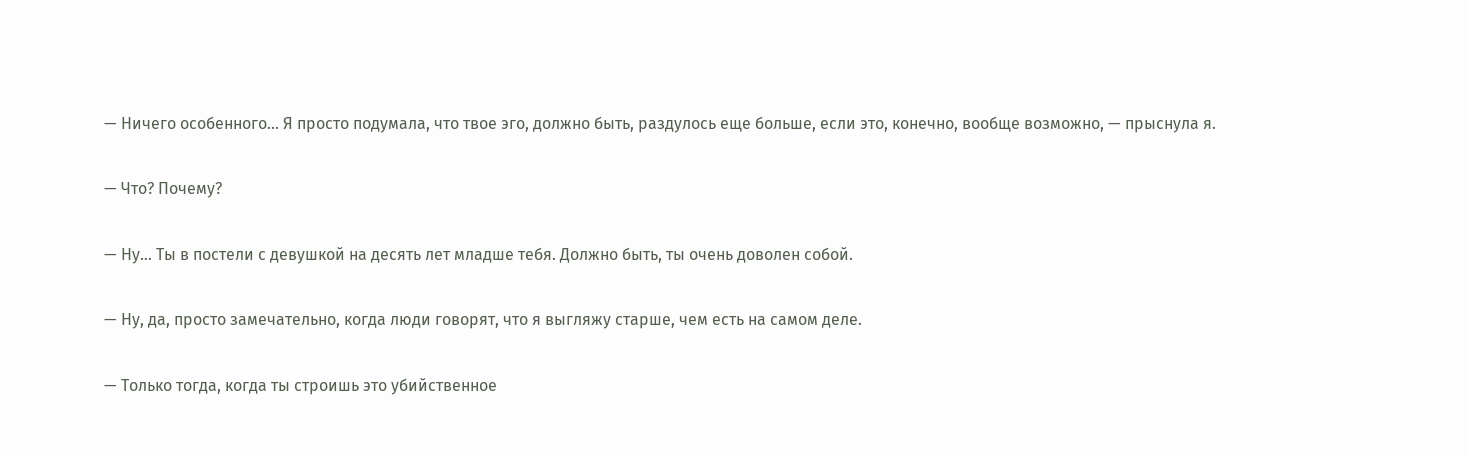— Ничего особенного… Я просто подумала, что твое эго, должно быть, раздулось еще больше, если это, конечно, вообще возможно, — прыснула я.

— Что? Почему?

— Ну… Ты в постели с девушкой на десять лет младше тебя. Должно быть, ты очень доволен собой.

— Ну, да, просто замечательно, когда люди говорят, что я выгляжу старше, чем есть на самом деле.

— Только тогда, когда ты строишь это убийственное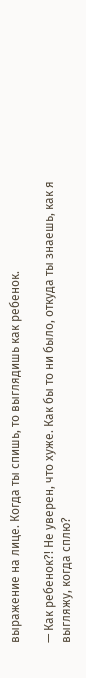выражение на лице. Когда ты спишь, то выглядишь как ребенок.

— Как ребенок?! Не уверен, что хуже. Как бы то ни было, откуда ты знаешь, как я выгляжу, когда сплю?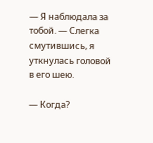— Я наблюдала за тобой. — Слегка смутившись, я уткнулась головой в его шею.

— Когда?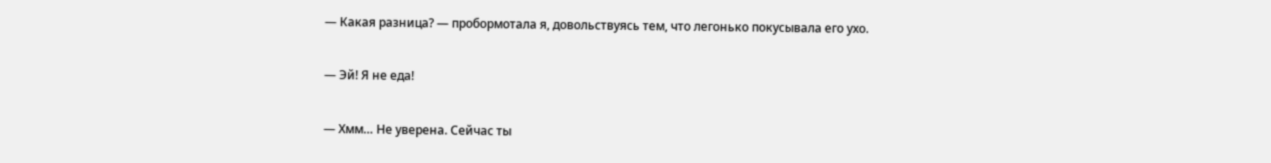— Какая разница? — пробормотала я, довольствуясь тем, что легонько покусывала его ухо.

— Эй! Я не еда!

— Хмм… Не уверена. Сейчас ты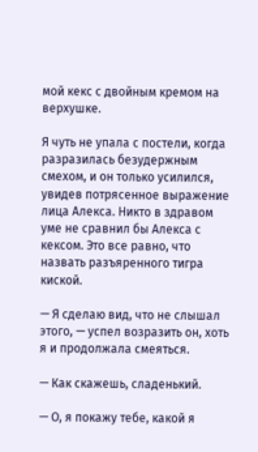мой кекс с двойным кремом на верхушке.

Я чуть не упала с постели, когда разразилась безудержным смехом, и он только усилился, увидев потрясенное выражение лица Алекса. Никто в здравом уме не сравнил бы Алекса с кексом. Это все равно, что назвать разъяренного тигра киской.

— Я сделаю вид, что не слышал этого, — успел возразить он, хоть я и продолжала смеяться.

— Как скажешь, сладенький.

— О, я покажу тебе, какой я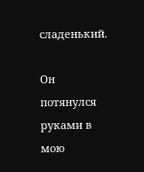сладенький.

Он потянулся руками в мою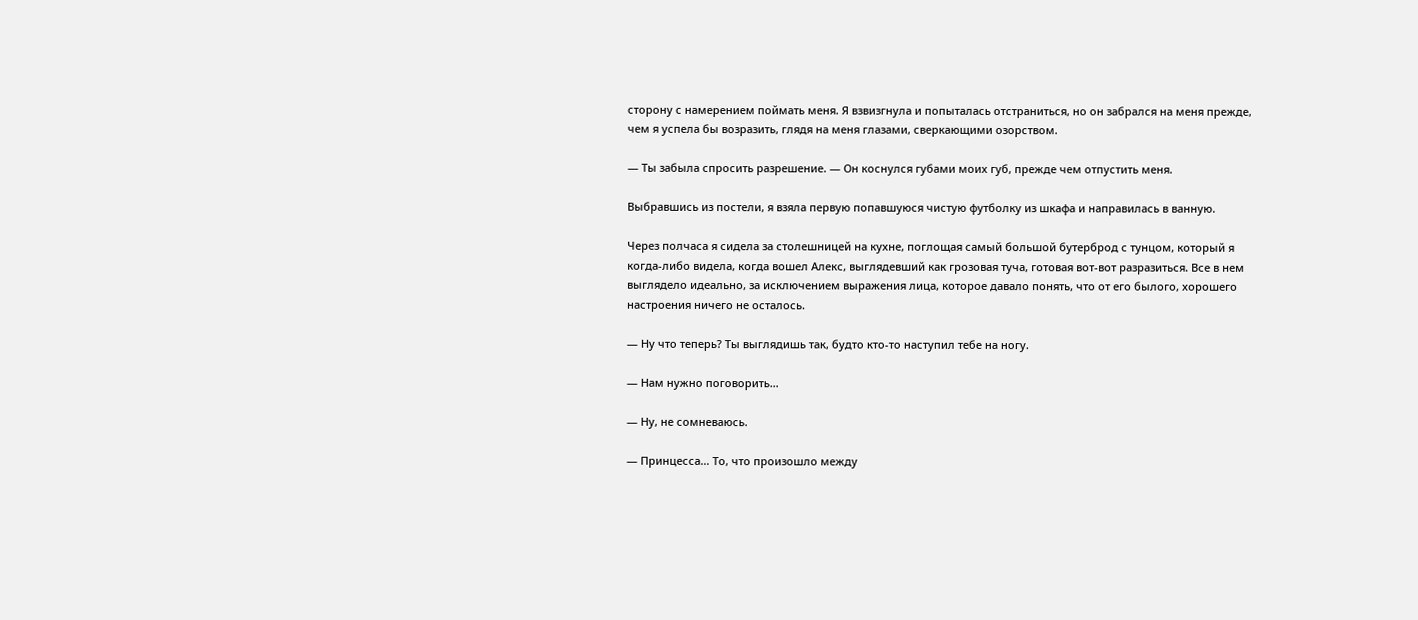сторону с намерением поймать меня. Я взвизгнула и попыталась отстраниться, но он забрался на меня прежде, чем я успела бы возразить, глядя на меня глазами, сверкающими озорством.

— Ты забыла спросить разрешение. — Он коснулся губами моих губ, прежде чем отпустить меня.

Выбравшись из постели, я взяла первую попавшуюся чистую футболку из шкафа и направилась в ванную.

Через полчаса я сидела за столешницей на кухне, поглощая самый большой бутерброд с тунцом, который я когда-либо видела, когда вошел Алекс, выглядевший как грозовая туча, готовая вот-вот разразиться. Все в нем выглядело идеально, за исключением выражения лица, которое давало понять, что от его былого, хорошего настроения ничего не осталось.

— Ну что теперь? Ты выглядишь так, будто кто-то наступил тебе на ногу.

— Нам нужно поговорить…

— Ну, не сомневаюсь.

— Принцесса… То, что произошло между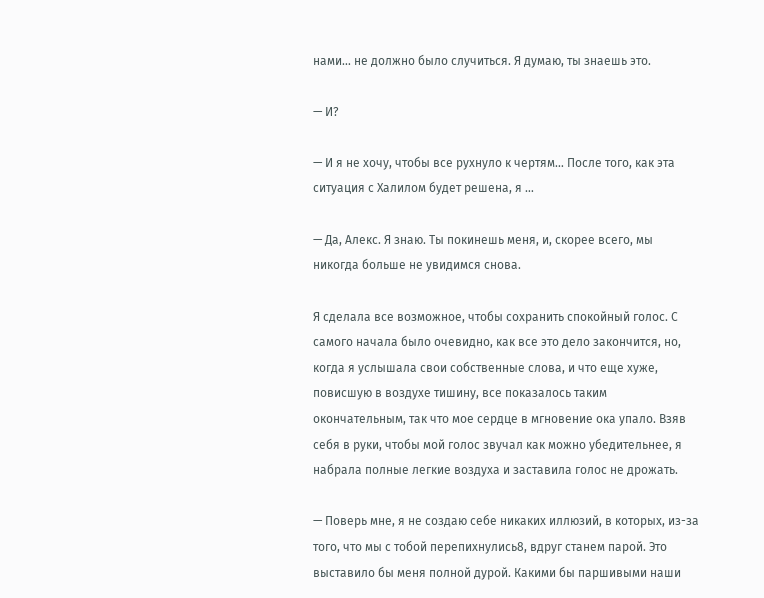нами… не должно было случиться. Я думаю, ты знаешь это.

— И?

— И я не хочу, чтобы все рухнуло к чертям… После того, как эта ситуация с Халилом будет решена, я …

— Да, Алекс. Я знаю. Ты покинешь меня, и, скорее всего, мы никогда больше не увидимся снова.

Я сделала все возможное, чтобы сохранить спокойный голос. С самого начала было очевидно, как все это дело закончится, но, когда я услышала свои собственные слова, и что еще хуже, повисшую в воздухе тишину, все показалось таким окончательным, так что мое сердце в мгновение ока упало. Взяв себя в руки, чтобы мой голос звучал как можно убедительнее, я набрала полные легкие воздуха и заставила голос не дрожать.

— Поверь мне, я не создаю себе никаких иллюзий, в которых, из-за того, что мы с тобой перепихнулись8, вдруг станем парой. Это выставило бы меня полной дурой. Какими бы паршивыми наши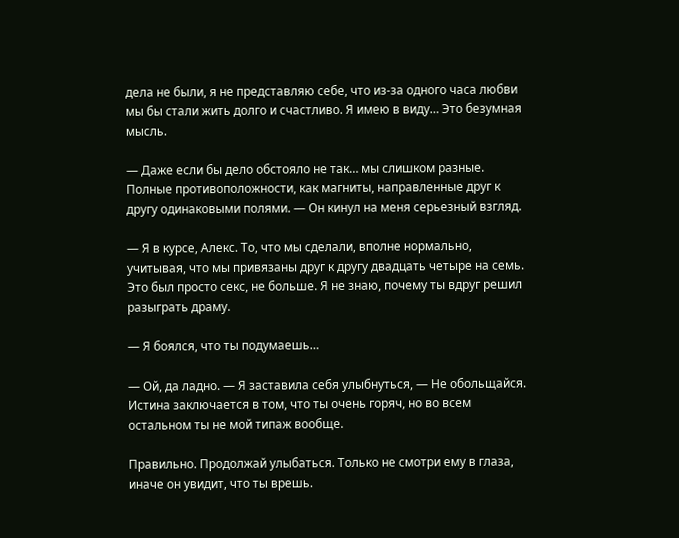дела не были, я не представляю себе, что из-за одного часа любви мы бы стали жить долго и счастливо. Я имею в виду… Это безумная мысль.

— Даже если бы дело обстояло не так… мы слишком разные. Полные противоположности, как магниты, направленные друг к другу одинаковыми полями. — Он кинул на меня серьезный взгляд.

— Я в курсе, Алекс. То, что мы сделали, вполне нормально, учитывая, что мы привязаны друг к другу двадцать четыре на семь. Это был просто секс, не больше. Я не знаю, почему ты вдруг решил разыграть драму.

— Я боялся, что ты подумаешь…

— Ой, да ладно. — Я заставила себя улыбнуться, — Не обольщайся. Истина заключается в том, что ты очень горяч, но во всем остальном ты не мой типаж вообще.

Правильно. Продолжай улыбаться. Только не смотри ему в глаза, иначе он увидит, что ты врешь.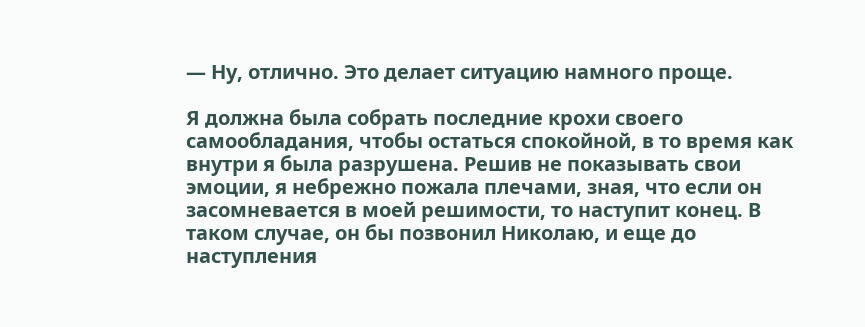— Ну, отлично. Это делает ситуацию намного проще.

Я должна была собрать последние крохи своего самообладания, чтобы остаться спокойной, в то время как внутри я была разрушена. Решив не показывать свои эмоции, я небрежно пожала плечами, зная, что если он засомневается в моей решимости, то наступит конец. В таком случае, он бы позвонил Николаю, и еще до наступления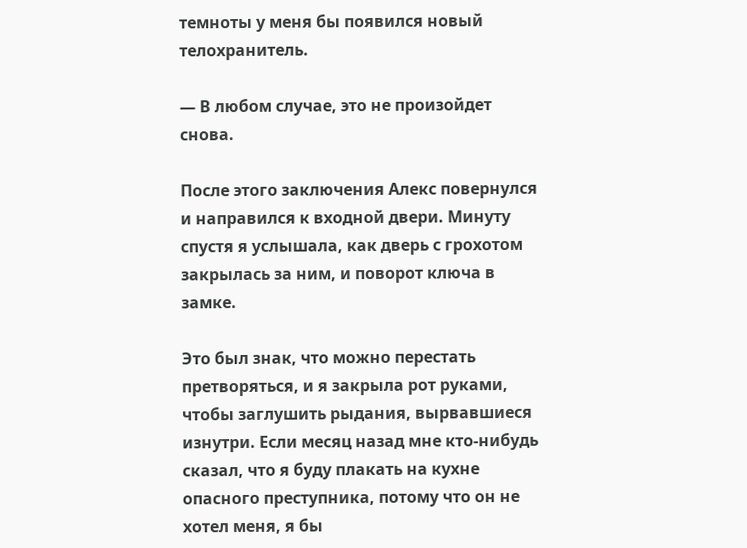темноты у меня бы появился новый телохранитель.

— В любом случае, это не произойдет снова.

После этого заключения Алекс повернулся и направился к входной двери. Минуту спустя я услышала, как дверь с грохотом закрылась за ним, и поворот ключа в замке.

Это был знак, что можно перестать претворяться, и я закрыла рот руками, чтобы заглушить рыдания, вырвавшиеся изнутри. Если месяц назад мне кто-нибудь сказал, что я буду плакать на кухне опасного преступника, потому что он не хотел меня, я бы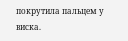покрутила пальцем у виска.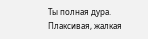Ты полная дура. Плаксивая, жалкая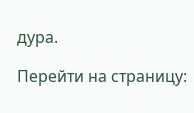дура.

Перейти на страницу: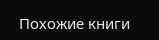Похожие книги